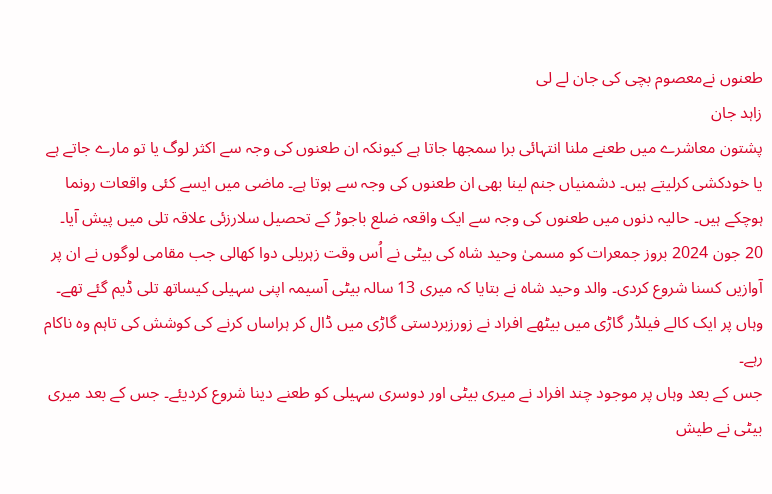طعنوں نےمعصوم بچی کی جان لے لی
زاہد جان
پشتون معاشرے میں طعنے ملنا انتہائی برا سمجھا جاتا ہے کیونکہ ان طعنوں کی وجہ سے اکثر لوگ یا تو مارے جاتے ہے یا خودکشی کرلیتے ہیں۔ دشمنیاں جنم لینا بھی ان طعنوں کی وجہ سے ہوتا ہے۔ ماضی میں ایسے کئی واقعات رونما ہوچکے ہیں۔ حالیہ دنوں میں طعنوں کی وجہ سے ایک واقعہ ضلع باجوڑ کے تحصیل سلارزئی علاقہ تلی میں پیش اۤیا۔
20 جون 2024 بروز جمعرات کو مسمیٰ وحید شاہ کی بیٹی نے اُس وقت زہریلی دوا کھالی جب مقامی لوگوں نے ان پر اۤوازیں کسنا شروع کردی۔ والد وحید شاہ نے بتایا کہ میری 13 سالہ بیٹی اۤسیمہ اپنی سہیلی کیساتھ تلی ڈیم گئے تھے۔ وہاں پر ایک کالے فیلڈر گاڑی میں بیٹھے افراد نے زورزبردستی گاڑی میں ڈال کر ہراساں کرنے کی کوشش کی تاہم وہ ناکام رہے۔
جس کے بعد وہاں پر موجود چند افراد نے میری بیٹی اور دوسری سہیلی کو طعنے دینا شروع کردیئے۔ جس کے بعد میری بیٹی نے طیش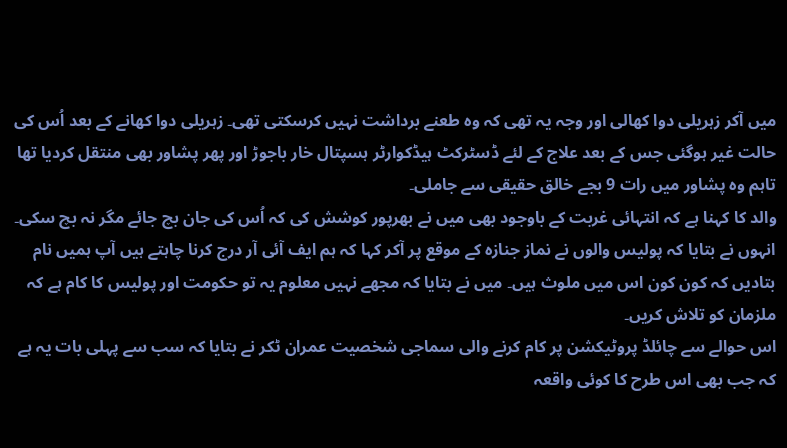میں اۤکر زہریلی دوا کھالی اور وجہ یہ تھی کہ وہ طعنے برداشت نہیں کرسکتی تھی۔ زہریلی دوا کھانے کے بعد اُس کی حالت غیر ہوگئی جس کے بعد علاج کے لئے ڈسٹرکٹ ہیڈکوارٹر ہسپتال خار باجوڑ اور پھر پشاور بھی منتقل کردیا تھا تاہم وہ پشاور میں رات 9 بجے خالق حقیقی سے جاملی۔
والد کا کہنا ہے کہ انتہائی غربت کے باوجود بھی میں نے بھرپور کوشش کی کہ اُس کی جان بچ جائے مگر نہ بچ سکی۔ انہوں نے بتایا کہ پولیس والوں نے نماز جنازہ کے موقع پر اۤکر کہا کہ ہم ایف اۤئی اۤر درج کرنا چاہتے ہیں اۤپ ہمیں نام بتادیں کہ کون کون اس میں ملوث ہیں۔ میں نے بتایا کہ مجھے نہیں معلوم یہ تو حکومت اور پولیس کا کام ہے کہ ملزمان کو تلاش کریں۔
اس حوالے سے چائلڈ پروٹیکشن پر کام کرنے والی سماجی شخصیت عمران ٹکر نے بتایا کہ سب سے پہلی بات یہ ہے کہ جب بھی اس طرح کا کوئی واقعہ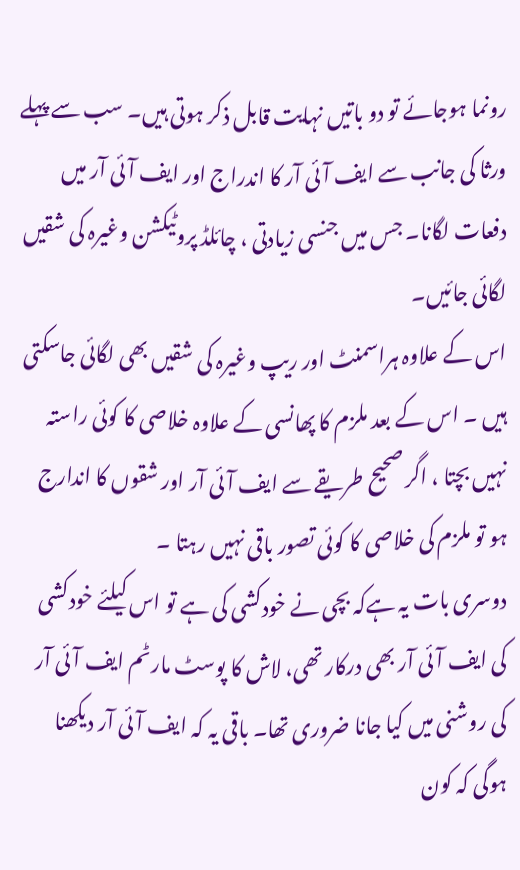رونما ہوجائے تو دو باتیں نہایت قابل ذکر ہوتی ہیں۔ سب سے پہلے ورثا کی جانب سے ایف آئی آر کا اندراج اور ایف آئی آر میں دفعات لگانا۔ جس میں جنسی زیادتی ، چائلڈ پروٹیکشن وغیرہ کی شقیں لگائی جائیں۔
اس کے علاوہ ہراسمنٹ اور ریپ وغیرہ کی شقیں بھی لگائی جاسکتی ہیں ۔ اس کے بعد ملزم کا پھانسی کے علاوہ خلاصی کا کوئی راستہ نہیں بچتا ، اگر صحیح طریقے سے ایف آئی آر اور شقوں کا اندارج ہو تو ملزم کی خلاصی کا کوئی تصور باقی نہیں رہتا ۔
دوسری بات یہ ہےکہ بچی نے خودکشی کی ہے تو اس کیلئے خودکشی کی ایف آئی آر بھی درکار تھی، لاش کا پوسٹ مارٹم ایف آئی آر کی روشنی میں کیا جانا ضروری تھا۔ باقی یہ کہ ایف آئی آر دیکھنا ہوگی کہ کون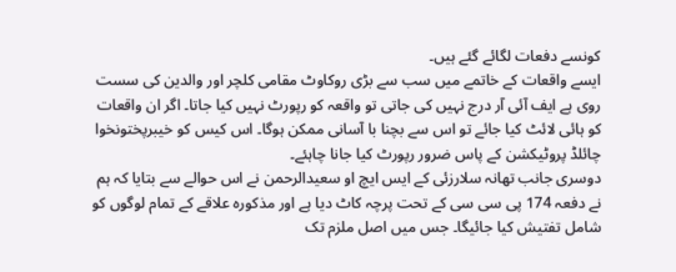کونسے دفعات لگائے گئے ہیں۔
ایسے واقعات کے خاتمے میں سب سے بڑی روکاوٹ مقامی کلچر اور والدین کی سست روی ہے ایف آئی آر درج نہیں کی جاتی تو واقعہ کو رپورٹ نہیں کیا جاتا۔ اگر ان واقعات کو ہائی لائٹ کیا جائے تو اس سے بچنا با آسانی ممکن ہوگا۔ اس کیس کو خیبرپختونخوا چائلڈ پروٹیکشن کے پاس ضرور رپورٹ کیا جانا چاہئے۔
دوسری جانب تھانہ سلارزئی کے ایس ایچ او سعیدالرحمن نے اس حوالے سے بتایا کہ ہم نے دفعہ 174 پی سی سی کے تحت پرچہ کاٹ دیا ہے اور مذکورہ علاقے کے تمام لوگوں کو شامل تفتیش کیا جائیگا۔ جس میں اصل ملزم تک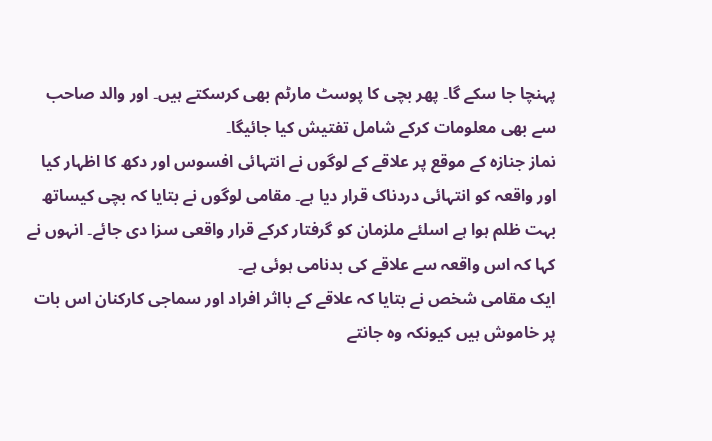پہنچا جا سکے گا۔ پھر بچی کا پوسٹ مارٹم بھی کرسکتے ہیں۔ اور والد صاحب سے بھی معلومات کرکے شامل تفتیش کیا جائیگا۔
نماز جنازہ کے موقع پر علاقے کے لوگوں نے انتہائی افسوس اور دکھ کا اظہار کیا اور واقعہ کو انتہائی دردناک قرار دیا ہے۔ مقامی لوگوں نے بتایا کہ بچی کیساتھ بہت ظلم ہوا ہے اسلئے ملزمان کو گرفتار کرکے قرار واقعی سزا دی جائے۔ انہوں نے کہا کہ اس واقعہ سے علاقے کی بدنامی ہوئی ہے۔
ایک مقامی شخص نے بتایا کہ علاقے کے بااثر افراد اور سماجی کارکنان اس بات پر خاموش ہیں کیونکہ وہ جانتے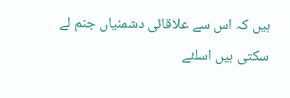ہیں کہ اس سے علاقائی دشمنیاں جنم لے سکتی ہیں اسلئے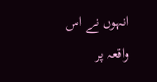انہوں نے اس واقعہ پر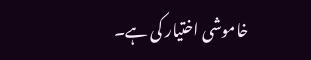خاموشی اختیار کی ہے۔